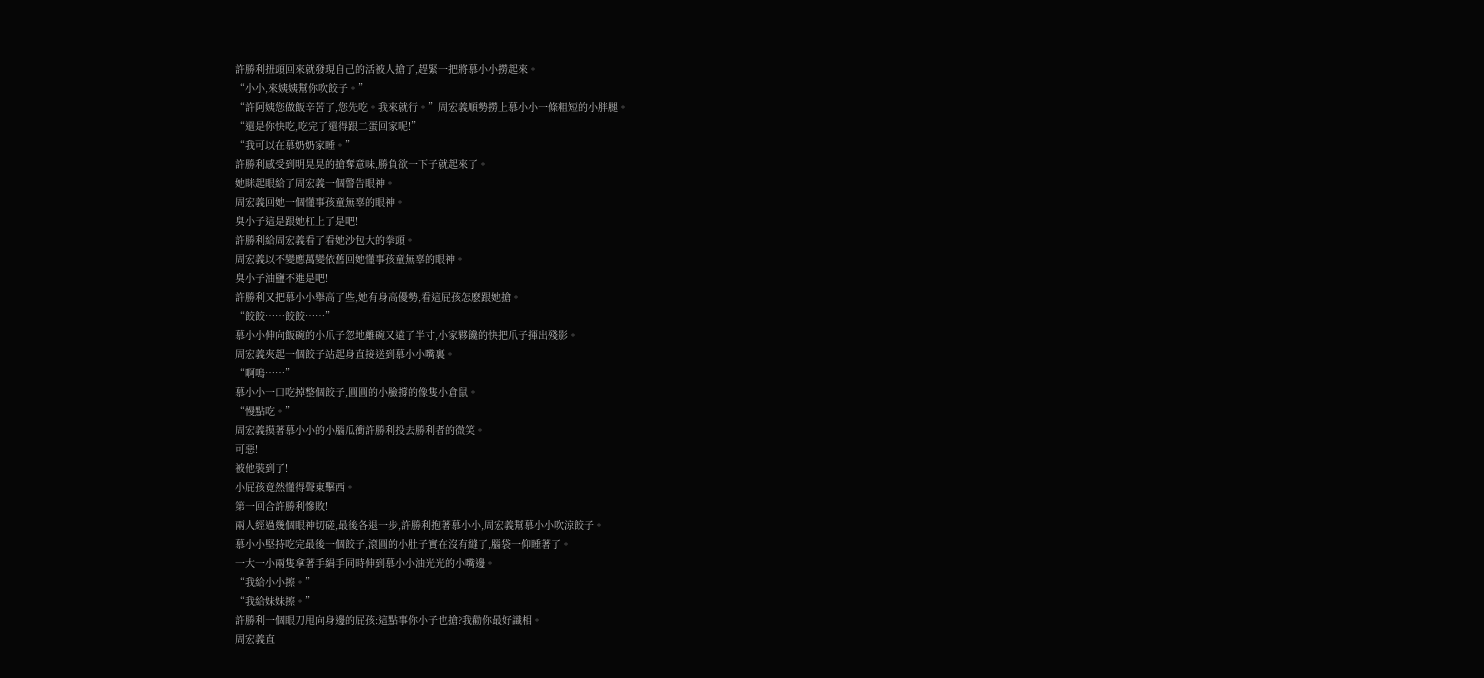許勝利扭頭回來就發現自己的活被人搶了,趕緊一把將慕小小撈起來。
“小小,來姨姨幫你吹餃子。”
“許阿姨您做飯辛苦了,您先吃。我來就行。”周宏義順勢撈上慕小小一條粗短的小胖腿。
“還是你快吃,吃完了還得跟二蛋回家呢!”
“我可以在慕奶奶家睡。”
許勝利感受到明晃晃的搶奪意味,勝負欲一下子就起來了。
她眯起眼給了周宏義一個警告眼神。
周宏義回她一個懂事孩童無辜的眼神。
臭小子這是跟她杠上了是吧!
許勝利給周宏義看了看她沙包大的拳頭。
周宏義以不變應萬變依舊回她懂事孩童無辜的眼神。
臭小子油鹽不進是吧!
許勝利又把慕小小舉高了些,她有身高優勢,看這屁孩怎麽跟她搶。
“餃餃……餃餃……”
慕小小伸向飯碗的小爪子忽地離碗又遠了半寸,小家夥饞的快把爪子揮出殘影。
周宏義夾起一個餃子站起身直接送到慕小小嘴裏。
“啊嗚……”
慕小小一口吃掉整個餃子,圓圓的小臉撐的像隻小倉鼠。
“慢點吃。”
周宏義摸著慕小小的小腦瓜衝許勝利投去勝利者的微笑。
可惡!
被他裝到了!
小屁孩竟然懂得聲東擊西。
第一回合許勝利慘敗!
兩人經過幾個眼神切磋,最後各退一步,許勝利抱著慕小小,周宏義幫慕小小吹涼餃子。
慕小小堅持吃完最後一個餃子,滾圓的小肚子實在沒有縫了,腦袋一仰睡著了。
一大一小兩隻拿著手絹手同時伸到慕小小油光光的小嘴邊。
“我給小小擦。”
“我給妹妹擦。”
許勝利一個眼刀甩向身邊的屁孩:這點事你小子也搶?我勸你最好識相。
周宏義直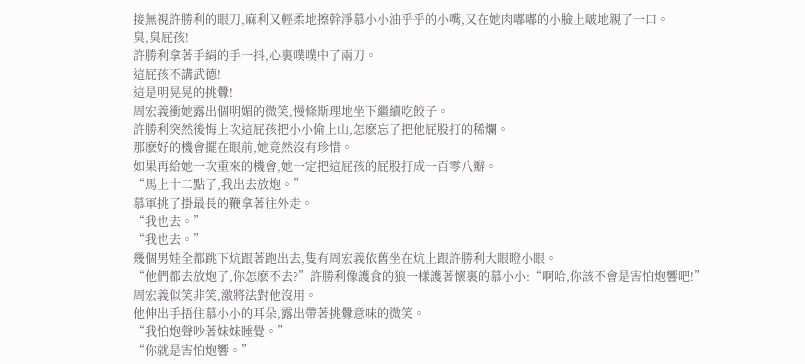接無視許勝利的眼刀,麻利又輕柔地擦幹淨慕小小油乎乎的小嘴,又在她肉嘟嘟的小臉上啵地親了一口。
臭,臭屁孩!
許勝利拿著手絹的手一抖,心裏噗噗中了兩刀。
這屁孩不講武德!
這是明晃晃的挑釁!
周宏義衝她露出個明媚的微笑,慢條斯理地坐下繼續吃餃子。
許勝利突然後悔上次這屁孩把小小偷上山,怎麽忘了把他屁股打的稀爛。
那麽好的機會擺在眼前,她竟然沒有珍惜。
如果再給她一次重來的機會,她一定把這屁孩的屁股打成一百零八瓣。
“馬上十二點了,我出去放炮。”
慕軍挑了掛最長的鞭拿著往外走。
“我也去。”
“我也去。”
幾個男娃全都跳下炕跟著跑出去,隻有周宏義依舊坐在炕上跟許勝利大眼瞪小眼。
“他們都去放炮了,你怎麽不去?”許勝利像護食的狼一樣護著懷裏的慕小小:“啊哈,你該不會是害怕炮響吧!”
周宏義似笑非笑,激將法對他沒用。
他伸出手捂住慕小小的耳朵,露出帶著挑釁意味的微笑。
“我怕炮聲吵著妹妹睡覺。”
“你就是害怕炮響。”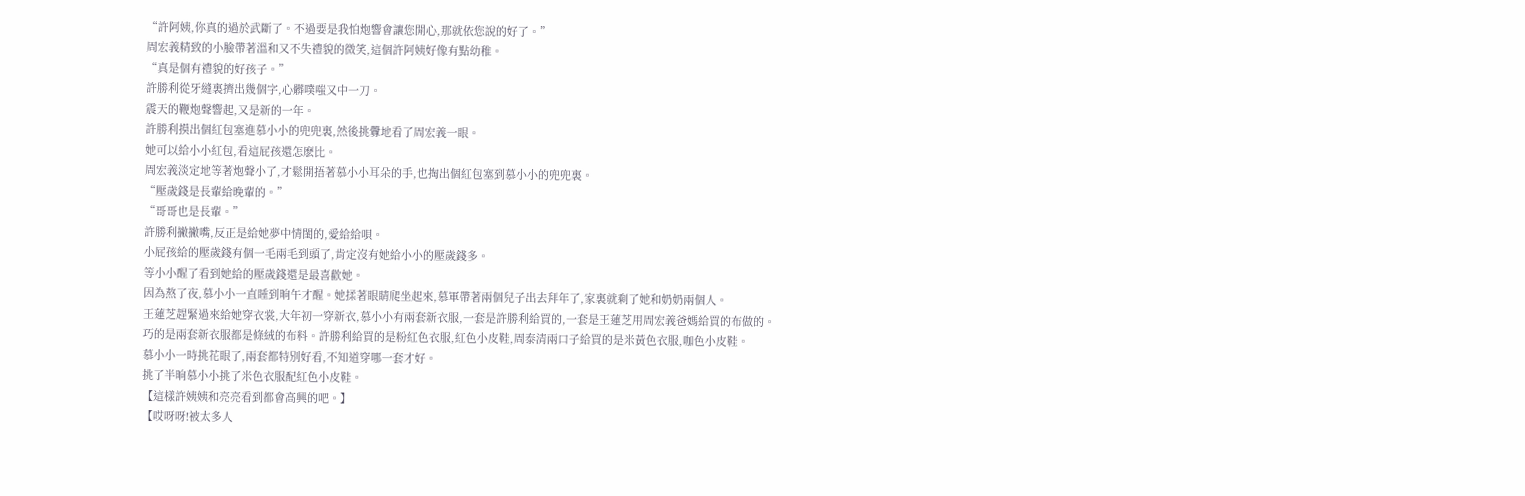“許阿姨,你真的過於武斷了。不過要是我怕炮響會讓您開心,那就依您說的好了。”
周宏義精致的小臉帶著溫和又不失禮貌的微笑,這個許阿姨好像有點幼稚。
“真是個有禮貌的好孩子。”
許勝利從牙縫裏擠出幾個字,心髒噗嗤又中一刀。
震天的鞭炮聲響起,又是新的一年。
許勝利摸出個紅包塞進慕小小的兜兜裏,然後挑釁地看了周宏義一眼。
她可以給小小紅包,看這屁孩還怎麽比。
周宏義淡定地等著炮聲小了,才鬆開捂著慕小小耳朵的手,也掏出個紅包塞到慕小小的兜兜裏。
“壓歲錢是長輩給晚輩的。”
“哥哥也是長輩。”
許勝利撇撇嘴,反正是給她夢中情閨的,愛給給唄。
小屁孩給的壓歲錢有個一毛兩毛到頭了,肯定沒有她給小小的壓歲錢多。
等小小醒了看到她給的壓歲錢還是最喜歡她。
因為熬了夜,慕小小一直睡到晌午才醒。她揉著眼睛爬坐起來,慕軍帶著兩個兒子出去拜年了,家裏就剩了她和奶奶兩個人。
王蓮芝趕緊過來給她穿衣裳,大年初一穿新衣,慕小小有兩套新衣服,一套是許勝利給買的,一套是王蓮芝用周宏義爸媽給買的布做的。
巧的是兩套新衣服都是條絨的布料。許勝利給買的是粉紅色衣服,紅色小皮鞋,周泰清兩口子給買的是米黃色衣服,咖色小皮鞋。
慕小小一時挑花眼了,兩套都特別好看,不知道穿哪一套才好。
挑了半晌慕小小挑了米色衣服配紅色小皮鞋。
【這樣許姨姨和亮亮看到都會高興的吧。】
【哎呀呀!被太多人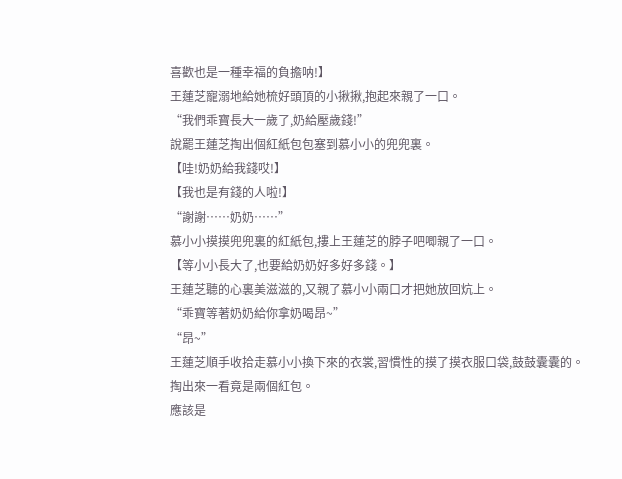喜歡也是一種幸福的負擔呐!】
王蓮芝寵溺地給她梳好頭頂的小揪揪,抱起來親了一口。
“我們乖寶長大一歲了,奶給壓歲錢!”
說罷王蓮芝掏出個紅紙包包塞到慕小小的兜兜裏。
【哇!奶奶給我錢哎!】
【我也是有錢的人啦!】
“謝謝……奶奶……”
慕小小摸摸兜兜裏的紅紙包,摟上王蓮芝的脖子吧唧親了一口。
【等小小長大了,也要給奶奶好多好多錢。】
王蓮芝聽的心裏美滋滋的,又親了慕小小兩口才把她放回炕上。
“乖寶等著奶奶給你拿奶喝昂~”
“昂~”
王蓮芝順手收拾走慕小小換下來的衣裳,習慣性的摸了摸衣服口袋,鼓鼓囊囊的。掏出來一看竟是兩個紅包。
應該是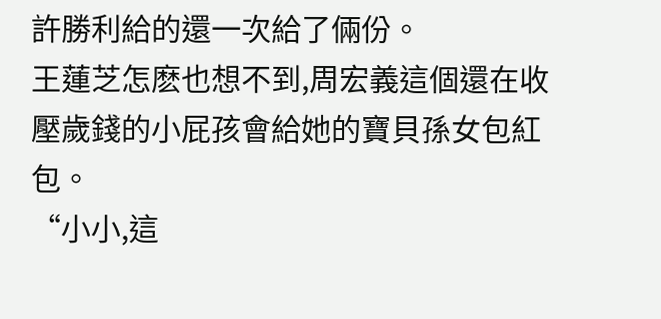許勝利給的還一次給了倆份。
王蓮芝怎麽也想不到,周宏義這個還在收壓歲錢的小屁孩會給她的寶貝孫女包紅包。
“小小,這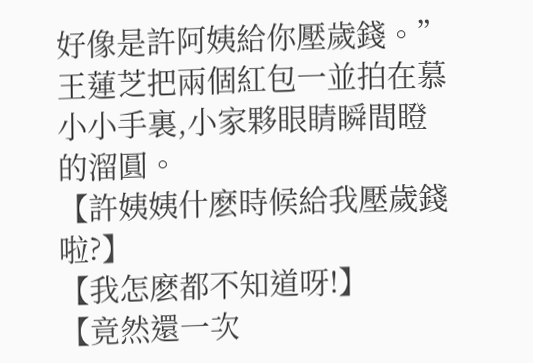好像是許阿姨給你壓歲錢。”
王蓮芝把兩個紅包一並拍在慕小小手裏,小家夥眼睛瞬間瞪的溜圓。
【許姨姨什麽時候給我壓歲錢啦?】
【我怎麽都不知道呀!】
【竟然還一次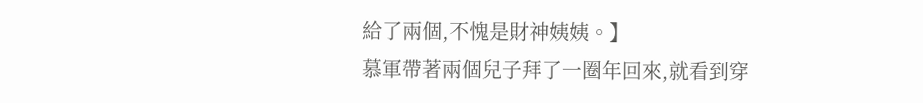給了兩個,不愧是財神姨姨。】
慕軍帶著兩個兒子拜了一圈年回來,就看到穿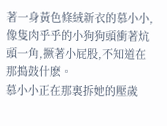著一身黃色條絨新衣的慕小小,像隻肉乎乎的小狗狗頭衝著炕頭一角,撅著小屁股,不知道在那搗鼓什麽。
慕小小正在那裏拆她的壓歲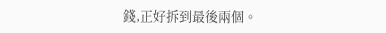錢,正好拆到最後兩個。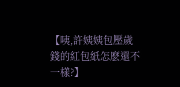【咦,許姨姨包壓歲錢的紅包紙怎麽還不一樣?】